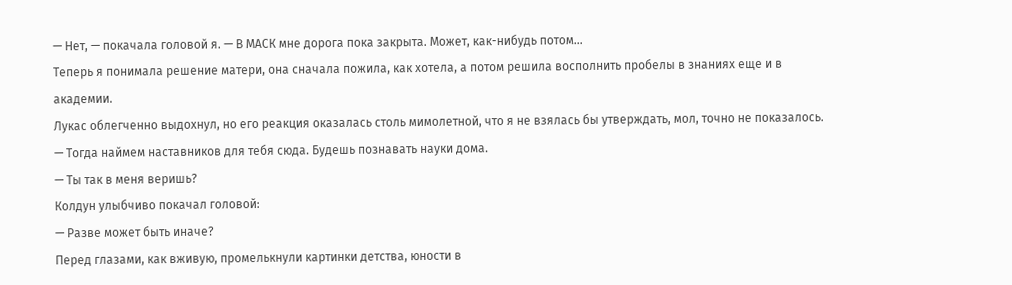— Нет, — покачала головой я. — В МАСК мне дорога пока закрыта. Может, как-нибудь потом…
Теперь я понимала решение матери, она сначала пожила, как хотела, а потом решила восполнить пробелы в знаниях еще и в академии.
Лукас облегченно выдохнул, но его реакция оказалась столь мимолетной, что я не взялась бы утверждать, мол, точно не показалось.
— Тогда наймем наставников для тебя сюда. Будешь познавать науки дома.
— Ты так в меня веришь?
Колдун улыбчиво покачал головой:
— Разве может быть иначе?
Перед глазами, как вживую, промелькнули картинки детства, юности в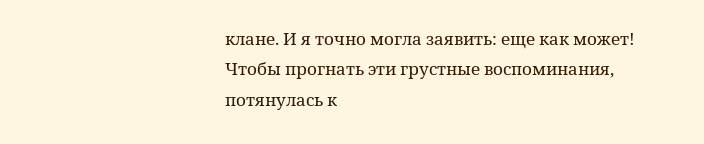клане. И я точно могла заявить: еще как может!
Чтобы прогнать эти грустные воспоминания, потянулась к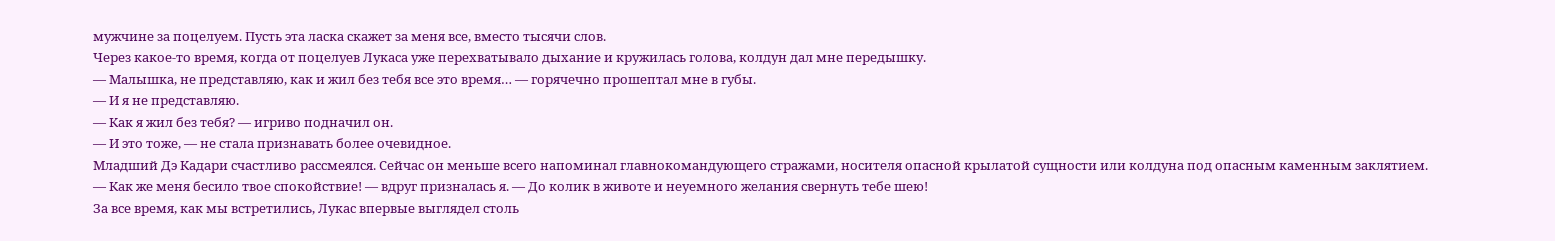мужчине за поцелуем. Пусть эта ласка скажет за меня все, вместо тысячи слов.
Через какое-то время, когда от поцелуев Лукаса уже перехватывало дыхание и кружилась голова, колдун дал мне передышку.
— Малышка, не представляю, как и жил без тебя все это время… — горячечно прошептал мне в губы.
— И я не представляю.
— Как я жил без тебя? — игриво подначил он.
— И это тоже, — не стала признавать более очевидное.
Младший Дэ Кадари счастливо рассмеялся. Сейчас он меньше всего напоминал главнокомандующего стражами, носителя опасной крылатой сущности или колдуна под опасным каменным заклятием.
— Как же меня бесило твое спокойствие! — вдруг призналась я. — До колик в животе и неуемного желания свернуть тебе шею!
За все время, как мы встретились, Лукас впервые выглядел столь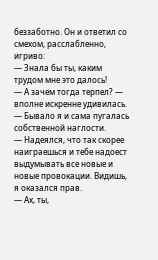беззаботно. Он и ответил со смехом, расслабленно, игриво:
— Знала бы ты, каким трудом мне это далось!
— А зачем тогда терпел? — вполне искренне удивилась. — Бывало я и сама пугалась собственной наглости.
— Надеялся, что так скорее наиграешься и тебе надоест выдумывать все новые и новые провокации. Видишь, я оказался прав.
— Ах, ты,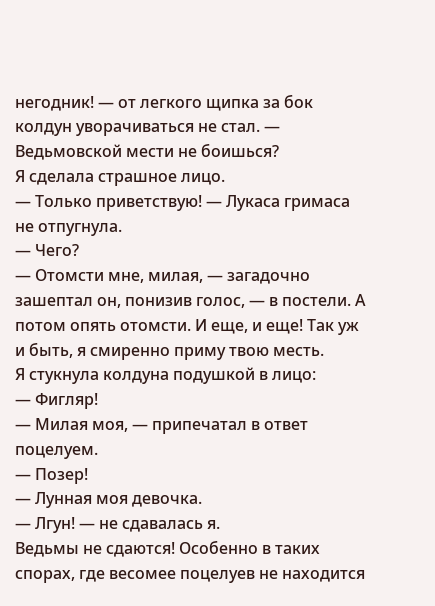негодник! — от легкого щипка за бок колдун уворачиваться не стал. — Ведьмовской мести не боишься?
Я сделала страшное лицо.
— Только приветствую! — Лукаса гримаса не отпугнула.
— Чего?
— Отомсти мне, милая, — загадочно зашептал он, понизив голос, — в постели. А потом опять отомсти. И еще, и еще! Так уж и быть, я смиренно приму твою месть.
Я стукнула колдуна подушкой в лицо:
— Фигляр!
— Милая моя, — припечатал в ответ поцелуем.
— Позер!
— Лунная моя девочка.
— Лгун! — не сдавалась я.
Ведьмы не сдаются! Особенно в таких спорах, где весомее поцелуев не находится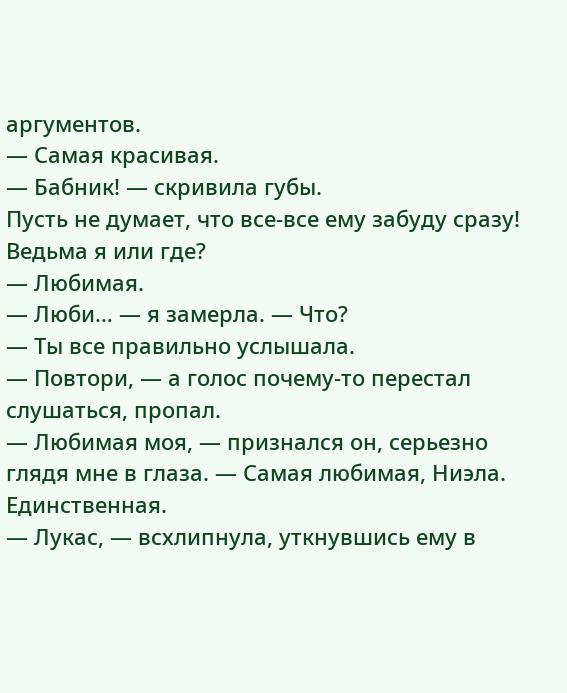аргументов.
— Самая красивая.
— Бабник! — скривила губы.
Пусть не думает, что все-все ему забуду сразу! Ведьма я или где?
— Любимая.
— Люби… — я замерла. — Что?
— Ты все правильно услышала.
— Повтори, — а голос почему-то перестал слушаться, пропал.
— Любимая моя, — признался он, серьезно глядя мне в глаза. — Самая любимая, Ниэла. Единственная.
— Лукас, — всхлипнула, уткнувшись ему в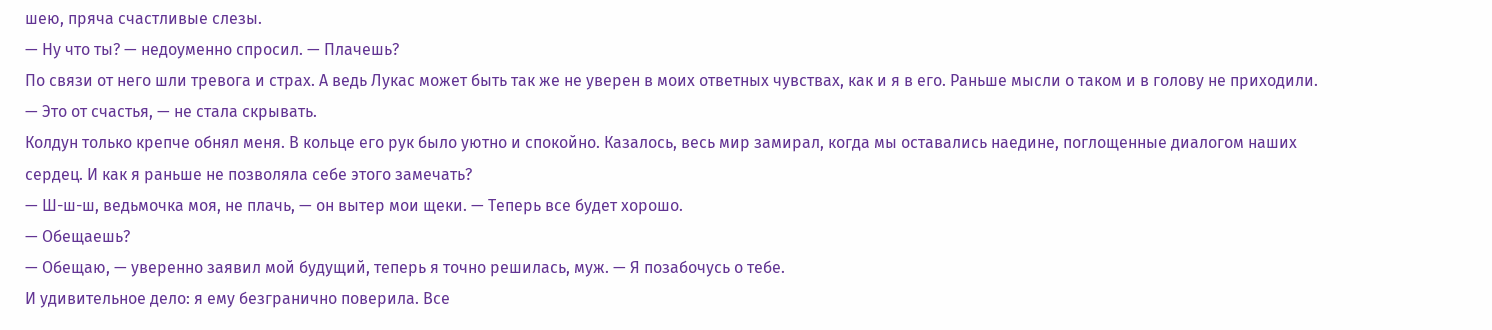шею, пряча счастливые слезы.
— Ну что ты? — недоуменно спросил. — Плачешь?
По связи от него шли тревога и страх. А ведь Лукас может быть так же не уверен в моих ответных чувствах, как и я в его. Раньше мысли о таком и в голову не приходили.
— Это от счастья, — не стала скрывать.
Колдун только крепче обнял меня. В кольце его рук было уютно и спокойно. Казалось, весь мир замирал, когда мы оставались наедине, поглощенные диалогом наших сердец. И как я раньше не позволяла себе этого замечать?
— Ш-ш-ш, ведьмочка моя, не плачь, — он вытер мои щеки. — Теперь все будет хорошо.
— Обещаешь?
— Обещаю, — уверенно заявил мой будущий, теперь я точно решилась, муж. — Я позабочусь о тебе.
И удивительное дело: я ему безгранично поверила. Все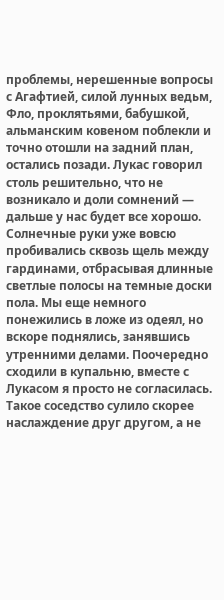проблемы, нерешенные вопросы с Агафтией, силой лунных ведьм, Фло, проклятьями, бабушкой, альманским ковеном поблекли и точно отошли на задний план, остались позади. Лукас говорил столь решительно, что не возникало и доли сомнений — дальше у нас будет все хорошо.
Солнечные руки уже вовсю пробивались сквозь щель между гардинами, отбрасывая длинные светлые полосы на темные доски пола. Мы еще немного понежились в ложе из одеял, но вскоре поднялись, занявшись утренними делами. Поочередно сходили в купальню, вместе с Лукасом я просто не согласилась. Такое соседство сулило скорее наслаждение друг другом, а не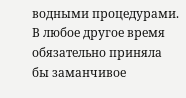водными процедурами. В любое другое время обязательно приняла бы заманчивое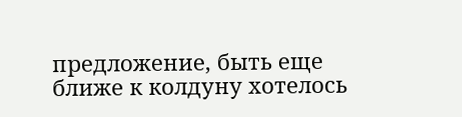предложение, быть еще ближе к колдуну хотелось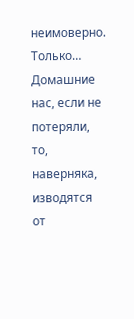неимоверно. Только… Домашние нас, если не потеряли, то, наверняка, изводятся от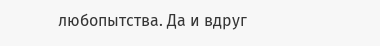любопытства. Да и вдруг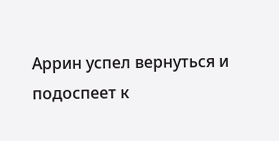Аррин успел вернуться и подоспеет к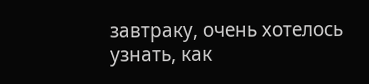завтраку, очень хотелось узнать, как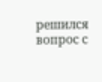решился вопрос с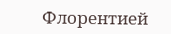Флорентией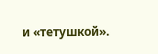и «тетушкой».